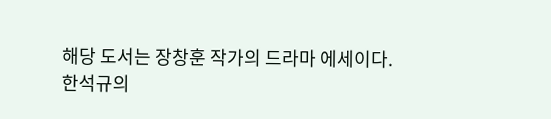해당 도서는 장창훈 작가의 드라마 에세이다.
한석규의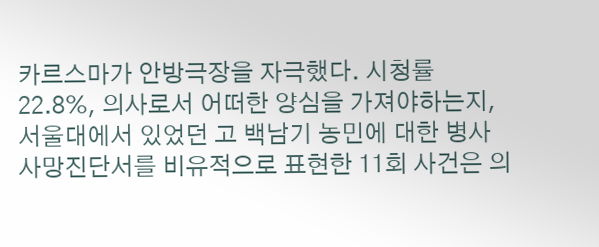카르스마가 안방극장을 자극했다. 시청률 22.8%, 의사로서 어떠한 양심을 가져야하는지, 서울대에서 있었던 고 백남기 농민에 대한 병사 사망진단서를 비유적으로 표현한 11회 사건은 의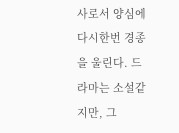사로서 양심에 다시한번 경종을 울린다. 드라마는 소설같지만, 그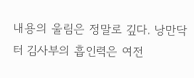내용의 울림은 정말로 깊다. 낭만닥터 김사부의 흡인력은 여전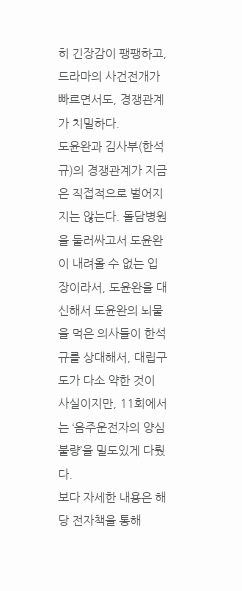히 긴장감이 팽팽하고, 드라마의 사건전개가 빠르면서도, 경쟁관계가 치밀하다.
도윤완과 김사부(한석규)의 경쟁관계가 지금은 직접적으로 벌어지지는 않는다. 돌담병원을 둘러싸고서 도윤완이 내려올 수 없는 입장이라서, 도윤완을 대신해서 도윤완의 뇌물을 먹은 의사들이 한석규를 상대해서, 대립구도가 다소 약한 것이 사실이지만, 11회에서는 ‘음주운전자의 양심불량’을 밀도있게 다뤘다.
보다 자세한 내용은 해당 전자책을 통해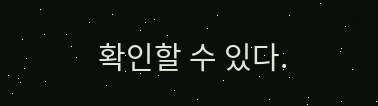확인할 수 있다.